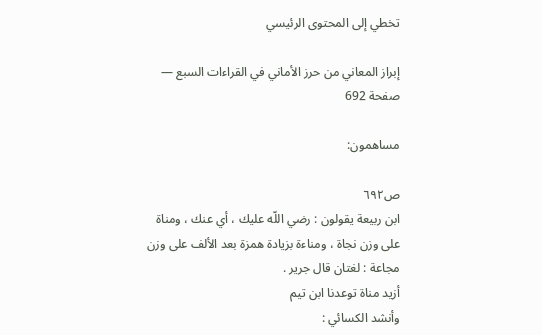تخطي إلى المحتوى الرئيسي

إبراز المعاني من حرز الأماني في القراءات السبع — صفحة 692

مساهمون:

ص٦٩٢
ابن ربيعة يقولون : رضي اللّه عليك ، أي عنك ، ومناة على وزن نجاة ، ومناءة بزيادة همزة بعد الألف على وزن مجاعة : لغتان قال جرير .
أزيد مناة توعدنا ابن تيم
وأنشد الكسائي :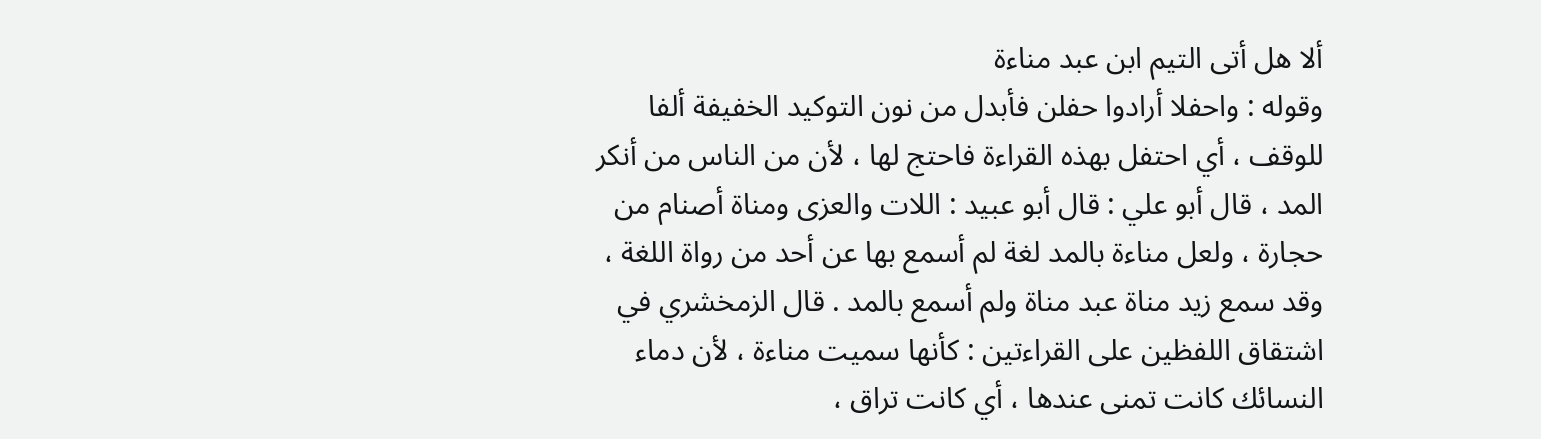ألا هل أتى التيم ابن عبد مناءة
وقوله : واحفلا أرادوا حفلن فأبدل من نون التوكيد الخفيفة ألفا للوقف ، أي احتفل بهذه القراءة فاحتج لها ، لأن من الناس من أنكر المد ، قال أبو علي : قال أبو عبيد : اللات والعزى ومناة أصنام من حجارة ، ولعل مناءة بالمد لغة لم أسمع بها عن أحد من رواة اللغة ، وقد سمع زيد مناة عبد مناة ولم أسمع بالمد . قال الزمخشري في اشتقاق اللفظين على القراءتين : كأنها سميت مناءة ، لأن دماء النسائك كانت تمنى عندها ، أي كانت تراق ،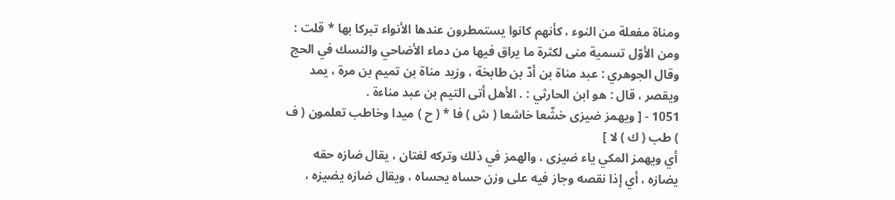ومناة مفعلة من النوء ، كأنهم كانوا يستمطرون عندها الأنواء تبركا بها * قلت : ومن الأوّل تسمية منى لكثرة ما يراق فيها من دماء الأضاحي والنسك في الحج وقال الجوهري : عبد مناة بن أدّ بن طابخة ، وزيد مناة بن تميم بن مرة ، يمد ويقصر ، قال : هو ابن الحارثي : . الأهل أتى التيم بن عبد مناءة .
1051 - [ ويهمز ضيزى خشّعا خاشعا ( ش ) فا * ( ح ) ميدا وخاطب تعلمون ( ف ) طب ( ك ) لا ]
أي ويهمز المكي ياء ضيزى ، والهمز في ذلك وتركه لغتان ، يقال ضازه حقه يضازه ، أي إذا نقصه وجاز فيه على وزن حساه يحساه ، ويقال ضازه يضيزه ،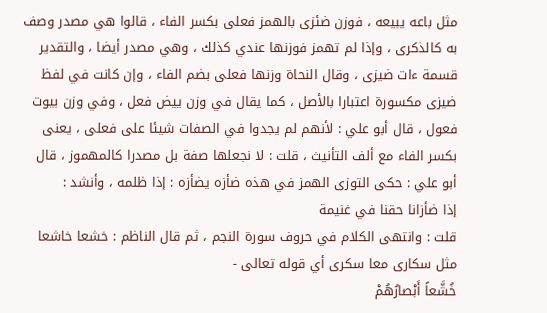مثل باعه يبيعه ، فوزن ضئزى بالهمز فعلى بكسر الفاء ، قالوا هي مصدر وصف به كالذكرى ، وإذا لم تهمز فوزنها عندي كذلك ، وهي مصدر أيضا ، والتقدير قسمة ءات ضيزى ، وقال النحاة وزنها فعلى بضم الفاء ، وإن كانت في لفظ ضيزى مكسورة اعتبارا بالأصل ، كما يقال في وزن ييض فعل ، وفي وزن بيوت فعول ، قال أبو علي : لأنهم لم يجدوا في الصفات شيئا على فعلى ، يعنى بكسر الفاء مع ألف التأنيث ، قلت : لا نجعلها صفة بل مصدرا كالمهموز ، قال أبو علي : حكى التوزى الهمز في هذه ضأزه يضأزه : إذا ظلمه ، وأنشد :
إذا ضأزانا حقنا في غنيمة
قلت : وانتهى الكلام في حروف سورة النجم ، ثم قال الناظم : خشعا خاشعا مثل سكارى معا سكرى أي قوله تعالى -
خُشَّعاً أَبْصارُهُمْ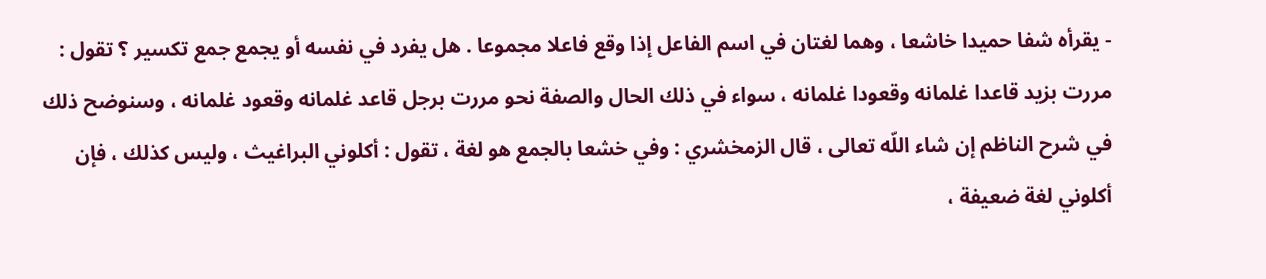- يقرأه شفا حميدا خاشعا ، وهما لغتان في اسم الفاعل إذا وقع فاعلا مجموعا . هل يفرد في نفسه أو يجمع جمع تكسير ؟ تقول : مررت بزيد قاعدا غلمانه وقعودا غلمانه ، سواء في ذلك الحال والصفة نحو مررت برجل قاعد غلمانه وقعود غلمانه ، وسنوضح ذلك في شرح الناظم إن شاء اللّه تعالى ، قال الزمخشري : وفي خشعا بالجمع هو لغة ، تقول : أكلوني البراغيث ، وليس كذلك ، فإن أكلوني لغة ضعيفة ،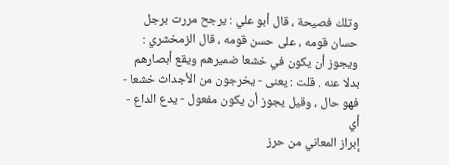وتلك فصيحة ، قال أبو علي : يرجح مررت برجل حسان قومه ، على حسن قومه ، قال الزمخشري : ويجوز أن يكون في خشعا ضميرهم ويقع أبصارهم بدلا عنه . قلت : يعنى - يخرجون من الأجداث خشعا - فهو حال ، وقيل يجوز أن يكون مفعول - يدع الداع - أي
إبراز المعاني من حرز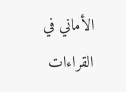الأماني في القراءات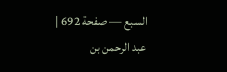السبع — صفحة 692 | عبد الرحمن بن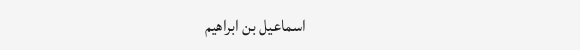اسماعيل بن ابراهيم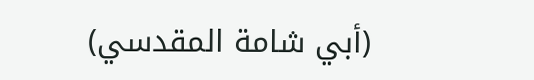(أبي شامة المقدسي)